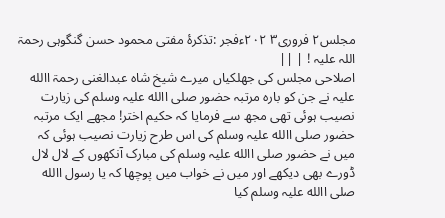مجلس۲ فروری۳ ۲۰۲ءفجر :تذکرۂ مفتی محمود حسن گنگوہی رحمۃ اللہ علیہ ! | ||
اصلاحی مجلس کی جھلکیاں میرے شیخ شاہ عبدالغنی رحمۃ االله علیہ نے جن کو بارہ مرتبہ حضور صلی االله علیہ وسلم کی زیارت نصیب ہوئی تھی مجھ سے فرمایا کہ حکیم اختر! مجھے ایک مرتبہ حضور صلی االله علیہ وسلم کی اس طرح زیارت نصیب ہوئی کہ میں نے حضور صلی االله علیہ وسلم کی مبارک آنکھوں کے لال لال ڈورے بھی دیکھے اور میں نے خواب میں پوچھا کہ یا رسول االله صلی االله علیہ وسلم کیا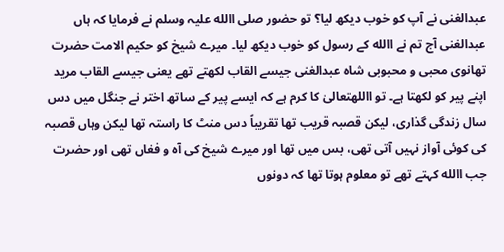عبدالغنی نے آپ کو خوب دیکھ لیا؟ تو حضور صلی االله علیہ وسلم نے فرمایا کہ ہاں عبدالغنی آج تم نے االله کے رسول کو خوب دیکھ لیا۔ میرے شیخ کو حکیم الامت حضرت تھانوی محبی و محبوبی شاہ عبدالغنی جیسے القاب لکھتے تھے یعنی جیسے القاب مرید اپنے پیر کو لکھتا ہے۔ تو االلهتعالیٰ کا کرم ہے کہ ایسے پیر کے ساتھ اختر نے جنگل میں دس سال زندگی گذاری، لیکن قصبہ قریب تھا تقریباً دس منٹ کا راستہ تھا لیکن وہاں قصبہ کی کوئی آواز نہیں آتی تھی، بس میں تھا اور میرے شیخ کی آہ و فغاں تھی اور حضرت جب االله کہتے تھے تو معلوم ہوتا تھا کہ دونوں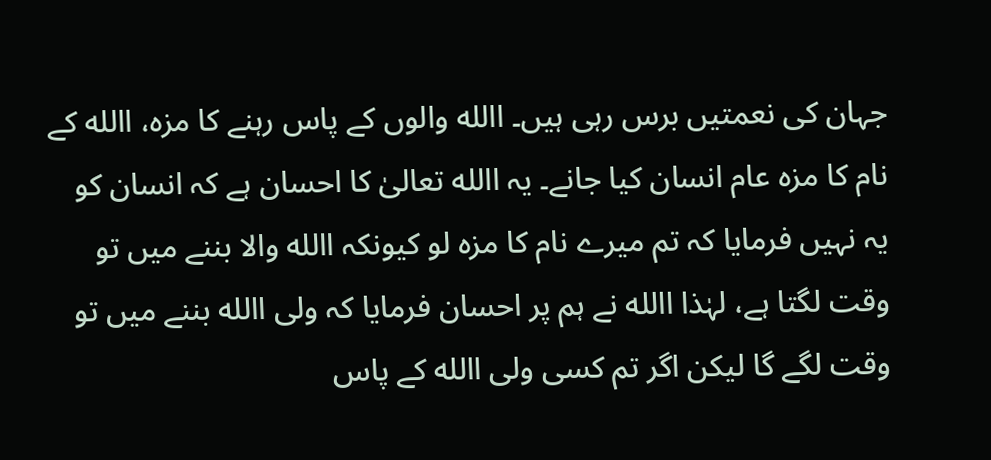جہان کی نعمتیں برس رہی ہیں۔ االله والوں کے پاس رہنے کا مزہ، االله کے نام کا مزہ عام انسان کیا جانے۔ یہ االله تعالیٰ کا احسان ہے کہ انسان کو یہ نہیں فرمایا کہ تم میرے نام کا مزہ لو کیونکہ االله والا بننے میں تو وقت لگتا ہے، لہٰذا االله نے ہم پر احسان فرمایا کہ ولی االله بننے میں تو وقت لگے گا لیکن اگر تم کسی ولی االله کے پاس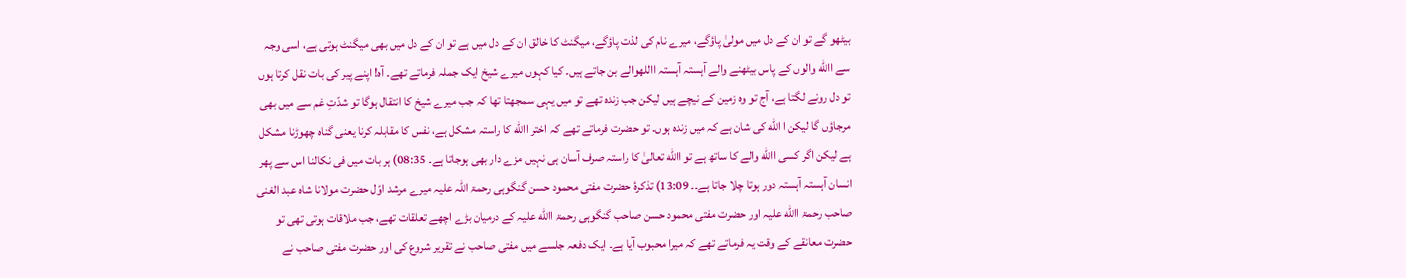بیٹھو گے تو ان کے دل میں مولیٰ پاؤگے، میرے نام کی لذت پاؤگے، میگنٹ کا خالق ان کے دل میں ہے تو ان کے دل میں بھی میگنٹ ہوتی ہے، اسی وجہ سے االله والوں کے پاس بیٹھنے والے آہستہ آہستہ االلهوالے بن جاتے ہیں۔ کیا کہوں میرے شیخ ایک جملہ فرماتے تھے۔ آہ! اپنے پیر کی بات نقل کرتا ہوں تو دل رونے لگتا ہے، آج تو وہ زمین کے نیچے ہیں لیکن جب زندہ تھے تو میں یہی سمجھتا تھا کہ جب میرے شیخ کا انتقال ہوگا تو شدّتِ غم سے میں بھی مرجاؤں گا لیکن ا الله کی شان ہے کہ میں زندہ ہوں۔ تو حضرت فرماتے تھے کہ اختر االله کا راستہ مشکل ہے، نفس کا مقابلہ کرنا یعنی گناہ چھوڑنا مشکل ہے لیکن اگر کسی االله والے کا ساتھ ہے تو االله تعالیٰ کا راستہ صرف آسان ہی نہیں مزے دار بھی ہوجاتا ہے۔ 08:35) ہر بات میں فی نکالنا اس سے پھر انسان آہستہ آہستہ دور ہوتا چلا جاتا ہے۔۔ 13:09) تذکرۂ حضرت مفتی محمود حسن گنگوہی رحمۃ اللہ علیہ میرے مرشد اوّل حضرت مولانا شاہ عبد الغنی صاحب رحمۃ االله علیہ اور حضرت مفتی محمود حسن صاحب گنگوہی رحمۃ االله علیہ کے درمیان بڑے اچھے تعلقات تھے، جب ملاقات ہوتی تھی تو حضرت معانقے کے وقت یہ فرماتے تھے کہ میرا محبوب آیا ہے۔ ایک دفعہ جلسے میں مفتی صاحب نے تقریر شروع کی اور حضرت مفتی صاحب نے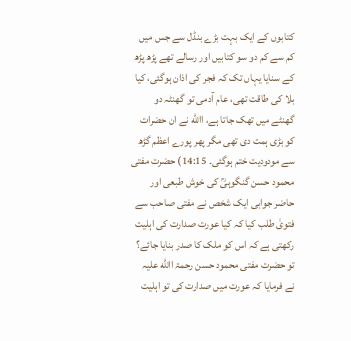کتابوں کے ایک بہت بڑے بنڈل سے جس میں کم سے کم دو سو کتابیں اور رسالے تھے پڑھ پڑھ کے سنایا یہاں تک کہ فجر کی اذان ہوگئی، کیا بلا کی طاقت تھی، عام آدمی تو گھنٹہ دو گھنٹے میں تھک جاتا ہے، االله نے ان حضرات کو بڑی ہمت دی تھی مگر پھر پورے اعظم گڑھ سے مودودیت ختم ہوگئی۔ 14:15) حضرت مفتی محمود حسن گنگوہیؒ کی خوش طبعی اور حاضر جوابی ایک شخص نے مفتی صاحب سے فتویٰ طلب کیا کہ کیا عورت صدارت کی اہلیت رکھتی ہے کہ اس کو ملک کا صدر بنایا جائے؟ تو حضرت مفتی محمود حسن رحمۃ االله علیہ نے فرمایا کہ عورت میں صدارت کی تو اہلیت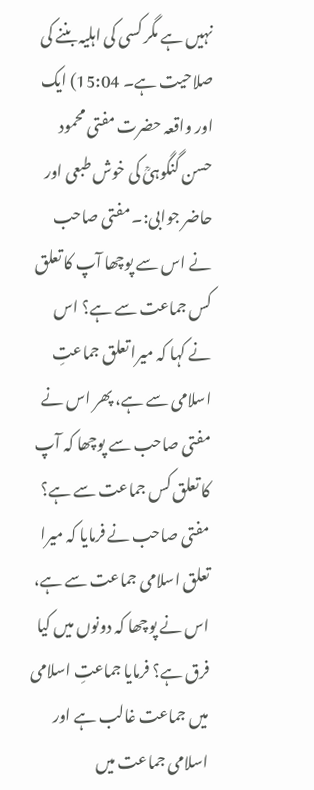نہیں ہے مگر کسی کی اہلیہ بننے کی صلاحیت ہے۔ 15:04) ایک اور واقعہ حضرت مفتی محمود حسن گنگوہیؒ کی خوش طبعی اور حاضر جوابی:۔ مفتی صاحب نے اس سے پوچھا آپ کا تعلق کس جماعت سے ہے؟ اس نے کہا کہ میرا تعلق جماعتِ اسلامی سے ہے، پھر اس نے مفتی صاحب سے پوچھا کہ آپ کا تعلق کس جماعت سے ہے؟ مفتی صاحب نے فرمایا کہ میرا تعلق اسلامی جماعت سے ہے، اس نے پوچھا کہ دونوں میں کیا فرق ہے؟ فرمایا جماعتِ اسلامی میں جماعت غالب ہے اور اسلامی جماعت میں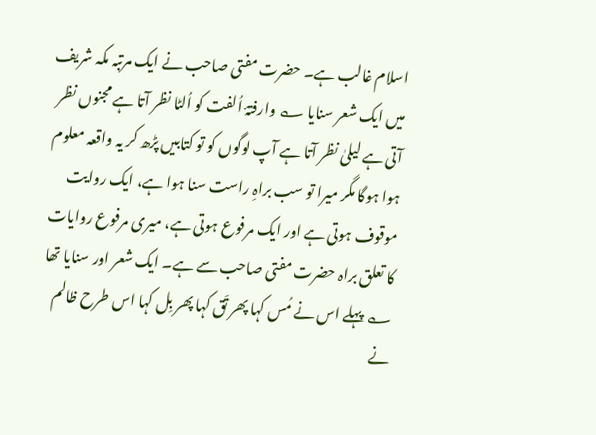اسلام غالب ہے۔ حضرت مفتی صاحب نے ایک مرتبہ مکہ شریف میں ایک شعر سنایا ؎ وارفتۂ اُلفت کو اُلٹا نظر آتا ہے مجنوں نظر آتی ہے لیلیٰ نظر آتا ہے آپ لوگوں کو تو کتابیں پڑھ کر یہ واقعہ معلوم ہوا ہوگا مگر میرا تو سب براہِ راست سنا ہوا ہے، ایک روایت موقوف ہوتی ہے اور ایک مرفوع ہوتی ہے، میری مرفوع روایات کا تعلق براہ حضرت مفتی صاحب سے ہے۔ ایک شعر اور سنایا تھا ؎ پہلے اس نے مُس کہا پھر تَق کہا پھر بِل کہا اس طرح ظالم نے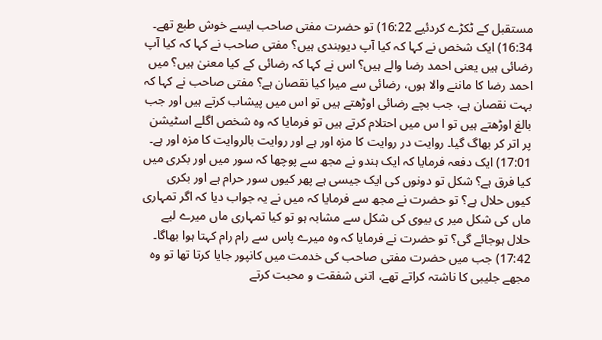مستقبل کے ٹکڑے کردئیے 16:22) تو حضرت مفتی صاحب ایسے خوش طبع تھے۔ 16:34) ایک شخص نے کہا کہ کیا آپ دیوبندی ہیں؟ مفتی صاحب نے کہا کہ کیا آپ رضائی ہیں یعنی احمد رضا والے ہیں؟ اس نے کہا کہ رضائی کے کیا معنیٰ ہیں؟ میں احمد رضا کا ماننے والا ہوں، رضائی سے میرا کیا نقصان ہے؟ مفتی صاحب نے کہا کہ بہت نقصان ہے، جب بچے رضائی اوڑھتے ہیں تو اس میں پیشاب کرتے ہیں اور جب بالغ اوڑھتے ہیں تو ا س میں احتلام کرتے ہیں تو فرمایا کہ وہ شخص اگلے اسٹیشن پر اتر کر بھاگ گیا۔ روایت در روایت کا مزہ اور ہے اور روایت بالروایت کا مزہ اور ہے۔ 17:01) ایک دفعہ فرمایا کہ ایک ہندو نے مجھ سے پوچھا کہ سور میں اور بکری میں کیا فرق ہے؟ شکل تو دونوں کی ایک جیسی ہے پھر کیوں سور حرام ہے اور بکری کیوں حلال ہے؟ تو حضرت نے مجھ سے فرمایا کہ میں نے یہ جواب دیا کہ اگر تمہاری ماں کی شکل میر ی بیوی کی شکل سے مشابہ ہو تو کیا تمہاری ماں میرے لیے حلال ہوجائے گی؟ تو حضرت نے فرمایا کہ وہ میرے پاس سے رام رام کہتا ہوا بھاگا۔ 17:42) جب میں حضرت مفتی صاحب کی خدمت میں کانپور جایا کرتا تھا تو وہ مجھے جلیبی کا ناشتہ کراتے تھے، اتنی شفقت و محبت کرتے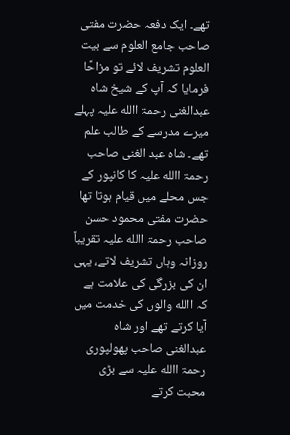تھے۔ ایک دفعہ حضرت مفتی صاحب جامع العلوم سے بیت العلوم تشریف لائے تو مزاحًا فرمایا کہ آپ کے شیخ شاہ عبدالغنی رحمۃ االله علیہ پہلے میرے مدرسے کے طالب علم تھے۔ شاہ عبد الغنی صاحب رحمۃ االله علیہ کا کانپور کے جس محلے میں قیام ہوتا تھا حضرت مفتی محمود حسن صاحب رحمۃ االله علیہ تقریباً روزانہ وہاں تشریف لاتے، یہی ان کی بزرگی کی علامت ہے کہ االله والوں کی خدمت میں آیا کرتے تھے اور شاہ عبدالغنی صاحب پھولپوری رحمۃ االله علیہ سے بڑی محبت کرتے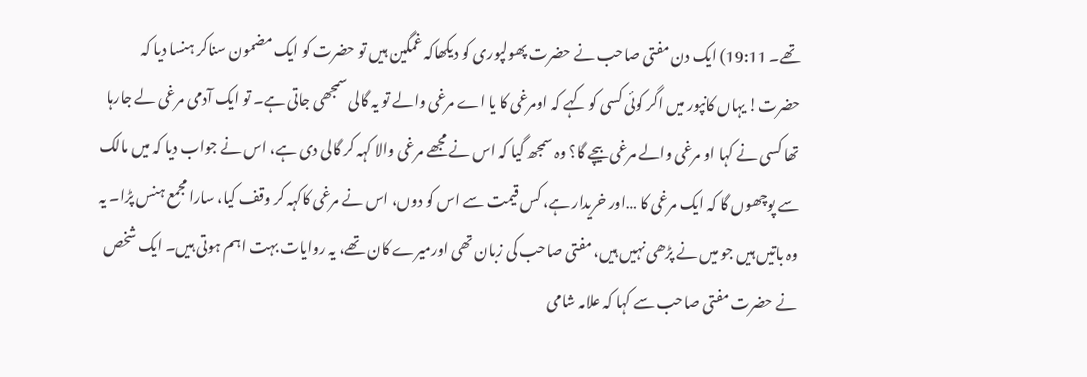تھے۔ 19:11) ایک دن مفتی صاحب نے حضرت پھولپوری کو دیکھاکہ غمگین ہیں تو حضرت کو ایک مضمون سناکر ہنسا دیا کہ حضرت! یہاں کانپور میں اگر کوئی کسی کو کہے کہ اومرغی کا یا اے مرغی والے تو یہ گالی سمجھی جاتی ہے۔ تو ایک آدمی مرغی لے جارہا تھا کسی نے کہا او مرغی والے مرغی بیچے گا؟ وہ سمجھ گیا کہ اس نے مجھے مرغی والا کہہ کر گالی دی ہے، اس نے جواب دیا کہ میں مالک سے پوچھوں گا کہ ایک مرغی کا …اور خریدار ہے، کس قیمت سے اس کو دوں، اس نے مرغی کاکہہ کر وقف کیا، سارا مجمع ہنس پڑا۔ یہ وہ باتیں ہیں جو میں نے پڑھی نہیں ہیں، مفتی صاحب کی زبان تھی اورمیرے کان تھے، یہ روایات بہت اہم ہوتی ہیں۔ ایک شخص نے حضرت مفتی صاحب سے کہا کہ علامہ شامی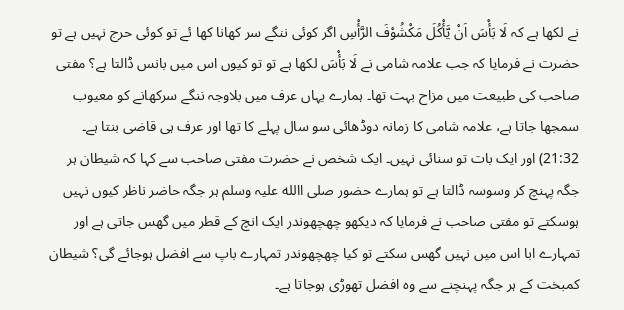نے لکھا ہے کہ لَا بَأْسَ اَنْ یَّأْکُلَ مَکْشُوْفَ الرَّأْسِ اگر کوئی ننگے سر کھانا کھا ئے تو کوئی حرج نہیں ہے تو حضرت نے فرمایا کہ جب علامہ شامی نے لَا بَأْسَ لکھا ہے تو تو کیوں اس میں بانس ڈالتا ہے؟ مفتی صاحب کی طبیعت میں مزاح بہت تھا۔ ہمارے یہاں عرف میں بلاوجہ ننگے سرکھانے کو معیوب سمجھا جاتا ہے، علامہ شامی کا زمانہ دوڈھائی سو سال پہلے کا تھا اور عرف ہی قاضی بنتا ہے۔ 21:32) اور ایک بات تو سنائی نہیں۔ ایک شخص نے حضرت مفتی صاحب سے کہا کہ شیطان ہر جگہ پہنچ کر وسوسہ ڈالتا ہے تو ہمارے حضور صلی االله علیہ وسلم ہر جگہ حاضر ناظر کیوں نہیں ہوسکتے تو مفتی صاحب نے فرمایا کہ دیکھو چھچھوندر ایک انچ کے قطر میں گھس جاتی ہے اور تمہارے ابا اس میں نہیں گھس سکتے تو کیا چھچھوندر تمہارے باپ سے افضل ہوجائے گی؟ شیطان کمبخت کے ہر جگہ پہنچنے سے وہ افضل تھوڑی ہوجاتا ہے۔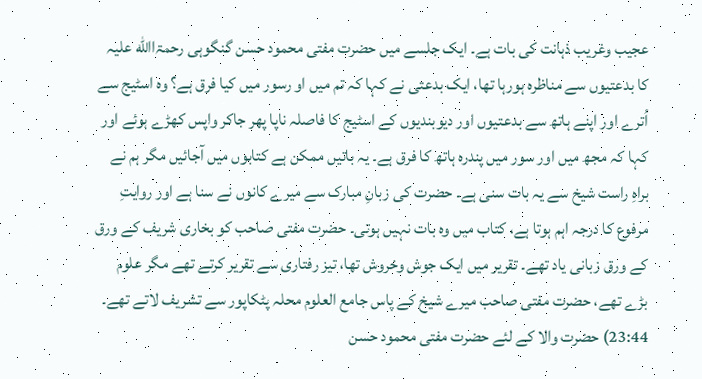عجیب وغریب ذہانت کی بات ہے۔ ایک جلسے میں حضرت مفتی محمود حسن گنگوہی رحمۃاالله علیہ کا بدعتیوں سے مناظرہ ہورہا تھا، ایک بدعتی نے کہا کہ تم میں او رسور میں کیا فرق ہے؟ وہ اسٹیج سے اُترے اور اپنے ہاتھ سے بدعتیوں اور دیوبندیوں کے اسٹیج کا فاصلہ ناپا پھر جاکر واپس کھڑے ہوئے اور کہا کہ مجھ میں اور سور میں پندرہ ہاتھ کا فرق ہے۔ یہ باتیں ممکن ہے کتابوں میں آجائیں مگر ہم نے براہِ راست شیخ سے یہ بات سنی ہے۔ حضرت کی زبانِ مبارک سے میرے کانوں نے سنا ہے اور روایتِ مرفوع کا درجہ اہم ہوتا ہے، کتاب میں وہ بات نہیں ہوتی۔ حضرت مفتی صاحب کو بخاری شریف کے ورق کے ورق زبانی یاد تھے۔ تقریر میں ایک جوش وخروش تھا، تیز رفتاری سے تقریر کرتے تھے مگر علوم بڑے تھے، حضرت مفتی صاحب میرے شیخ کے پاس جامع العلوم محلہ پٹکاپور سے تشریف لاتے تھے۔ 23:44) حضرت والا کے لئے حضرت مفتی محمود حسن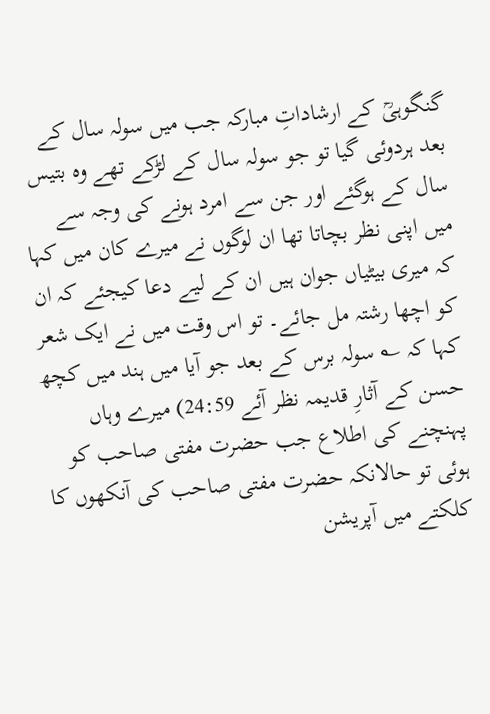گنگوہیؒ کے ارشاداتِ مبارکہ جب میں سولہ سال کے بعد ہردوئی گیا تو جو سولہ سال کے لڑکے تھے وہ بتیس سال کے ہوگئے اور جن سے امرد ہونے کی وجہ سے میں اپنی نظر بچاتا تھا ان لوگوں نے میرے کان میں کہا کہ میری بیٹیاں جوان ہیں ان کے لیے دعا کیجئے کہ ان کو اچھا رشتہ مل جائے۔ تو اس وقت میں نے ایک شعر کہا کہ ؎ سولہ برس کے بعد جو آیا میں ہند میں کچھ حسن کے آثارِ قدیمہ نظر آئے 24:59) میرے وہاں پہنچنے کی اطلاع جب حضرت مفتی صاحب کو ہوئی تو حالانکہ حضرت مفتی صاحب کی آنکھوں کا کلکتے میں آپریشن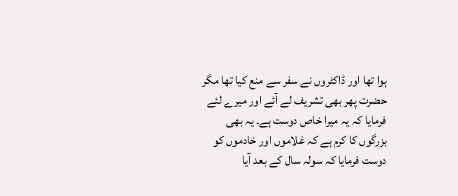ہوا تھا اور ڈاکٹروں نے سفر سے منع کیا تھا مگر حضرت پھر بھی تشریف لے آئے اور میرے لئے فرمایا کہ یہ میرا خاص دوست ہے۔ یہ بھی بزرگوں کا کرم ہے کہ غلاموں اور خادموں کو دوست فرمایا کہ سولہ سال کے بعد آیا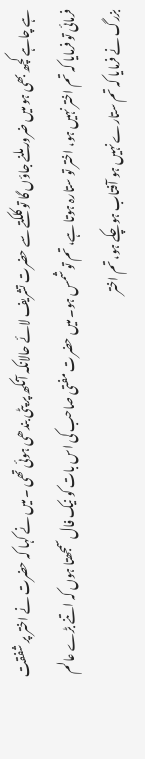ہے چاہے کچھ بھی ہو میں ضرور ملنے جاؤں گا تو کلکتے سے حضرت تشریف لائے حالانکہ آنکھ پر پٹی بندھی ہوئی تھی ۔ میں نے کہا کہ حضرت نے اختر پر شفقت فرمائی تو فرمایا کہ تم اختر نہیں ہو، اختر تو ستارہ ہوتا ہے، تم تو شمس ہو۔ میں حضرت مفتی صاحب کی اس بات کو نیک فال سمجھتا ہوں کہ اتنے بڑے عالم بزرگ نے فرمایا کہ تم ستارے نہیں ہو آفتاب ہوچکے ہو، تم اختر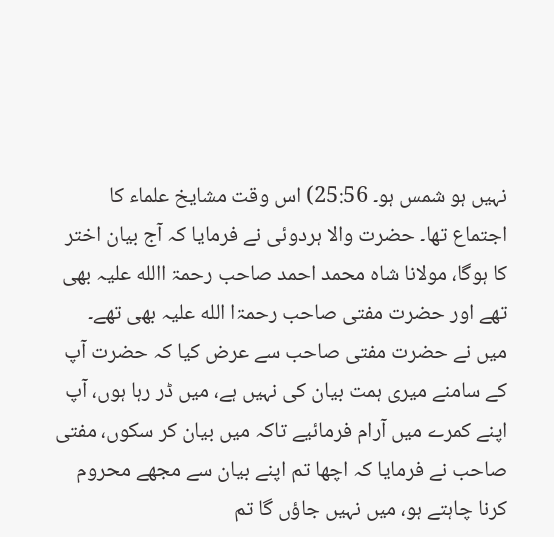نہیں ہو شمس ہو۔ 25:56) اس وقت مشایخ علماء کا اجتماع تھا۔ حضرت والا ہردوئی نے فرمایا کہ آج بیان اختر کا ہوگا، مولانا شاہ محمد احمد صاحب رحمۃ االله علیہ بھی تھے اور حضرت مفتی صاحب رحمۃا الله علیہ بھی تھے۔ میں نے حضرت مفتی صاحب سے عرض کیا کہ حضرت آپ کے سامنے میری ہمت بیان کی نہیں ہے، میں ڈر رہا ہوں، آپ اپنے کمرے میں آرام فرمائیے تاکہ میں بیان کر سکوں، مفتی صاحب نے فرمایا کہ اچھا تم اپنے بیان سے مجھے محروم کرنا چاہتے ہو، میں نہیں جاؤں گا تم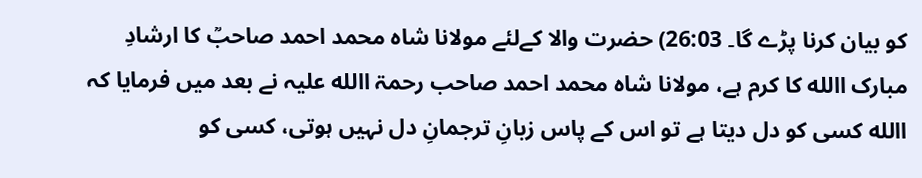کو بیان کرنا پڑے گا۔ 26:03) حضرت والا کےلئے مولانا شاہ محمد احمد صاحبؒ کا ارشادِ مبارک االله کا کرم ہے، مولانا شاہ محمد احمد صاحب رحمۃ االله علیہ نے بعد میں فرمایا کہ االله کسی کو دل دیتا ہے تو اس کے پاس زبانِ ترجمانِ دل نہیں ہوتی، کسی کو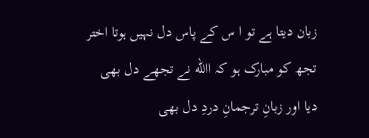زبان دیتا ہے تو ا س کے پاس دل نہیں ہوتا اختر تجھ کو مبارک ہو کہ االله نے تجھے دل بھی دیا اور زبانِ ترجمانِ دردِ دل بھی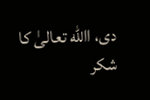دی، االله تعالیٰ کا شکر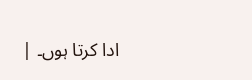ادا کرتا ہوں۔ |